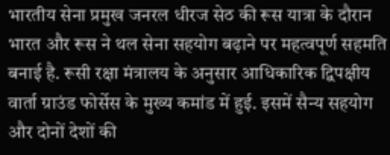भारतीय सेना प्रमुख जनरल धीरज सेठ की रूस यात्रा के दौरान भारत और रूस ने थल सेना सहयोग बढ़ाने पर महत्वपूर्ण सहमति बनाई है. रूसी रक्षा मंत्रालय के अनुसार आधिकारिक द्विपक्षीय वार्ता ग्राउंड फोर्सेस के मुख्य कमांड में हुई. इसमें सैन्य सहयोग और दोनों देशों की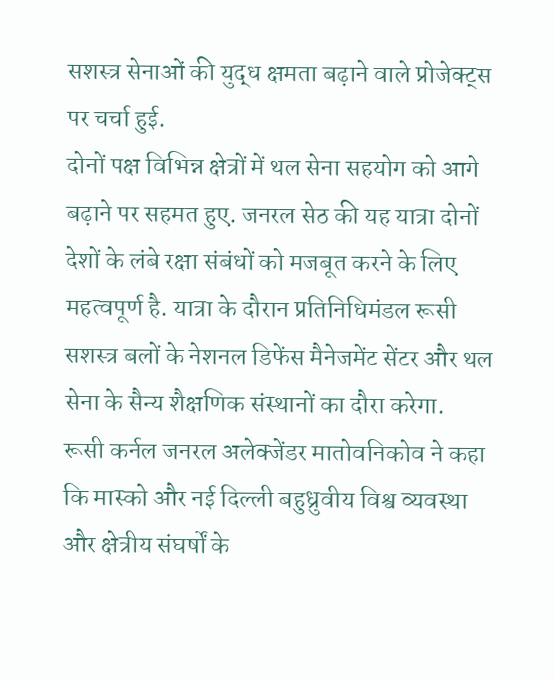सशस्त्र सेनाओं की युद्ध क्षमता बढ़ाने वाले प्रोजेक्ट्स पर चर्चा हुई.
दोनों पक्ष विभिन्न क्षेत्रों में थल सेना सहयोग को आगे बढ़ाने पर सहमत हुए. जनरल सेठ की यह यात्रा दोनों देशों के लंबे रक्षा संबंधों को मजबूत करने के लिए महत्वपूर्ण है. यात्रा के दौरान प्रतिनिधिमंडल रूसी सशस्त्र बलों के नेशनल डिफेंस मैनेजमेंट सेंटर और थल सेना के सैन्य शैक्षणिक संस्थानों का दौरा करेगा.
रूसी कर्नल जनरल अलेक्जेंडर मातोवनिकोव ने कहा कि मास्को और नई दिल्ली बहुध्रुवीय विश्व व्यवस्था और क्षेत्रीय संघर्षों के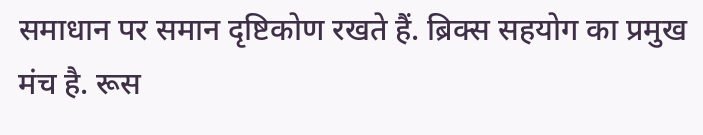समाधान पर समान दृष्टिकोण रखते हैं. ब्रिक्स सहयोग का प्रमुख मंच है. रूस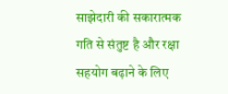साझेदारी की सकारात्मक गति से संतुष्ट है और रक्षा सहयोग बढ़ाने के लिए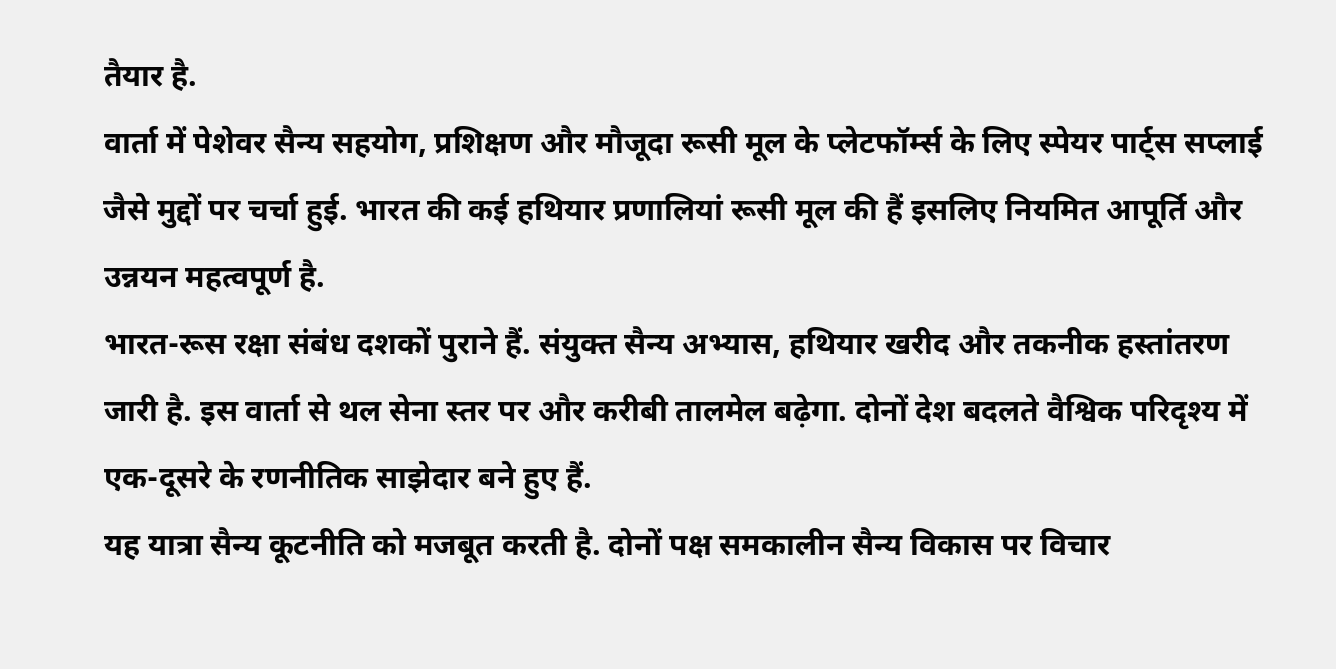तैयार है.
वार्ता में पेशेवर सैन्य सहयोग, प्रशिक्षण और मौजूदा रूसी मूल के प्लेटफॉर्म्स के लिए स्पेयर पार्ट्स सप्लाई जैसे मुद्दों पर चर्चा हुई. भारत की कई हथियार प्रणालियां रूसी मूल की हैं इसलिए नियमित आपूर्ति और उन्नयन महत्वपूर्ण है.
भारत-रूस रक्षा संबंध दशकों पुराने हैं. संयुक्त सैन्य अभ्यास, हथियार खरीद और तकनीक हस्तांतरण जारी है. इस वार्ता से थल सेना स्तर पर और करीबी तालमेल बढ़ेगा. दोनों देश बदलते वैश्विक परिदृश्य में एक-दूसरे के रणनीतिक साझेदार बने हुए हैं.
यह यात्रा सैन्य कूटनीति को मजबूत करती है. दोनों पक्ष समकालीन सैन्य विकास पर विचार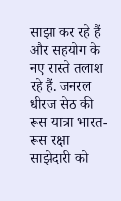साझा कर रहे हैं और सहयोग के नए रास्ते तलाश रहे हैं. जनरल धीरज सेठ की रूस यात्रा भारत-रूस रक्षा साझेदारी को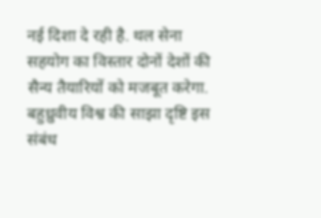नई दिशा दे रही है. थल सेना सहयोग का विस्तार दोनों देशों की सैन्य तैयारियों को मजबूत करेगा. बहुध्रुवीय विश्व की साझा दृष्टि इस संबंध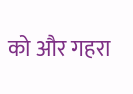को और गहरा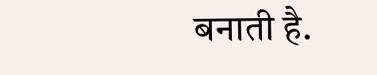बनाती है.